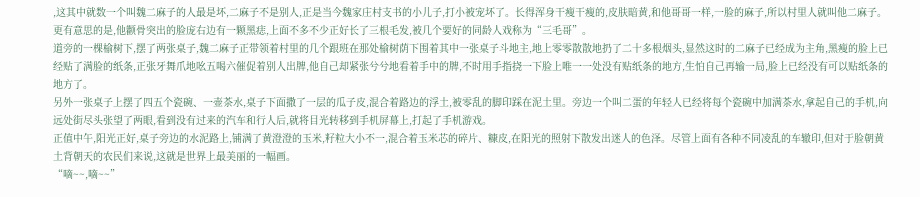,这其中就数一个叫魏二麻子的人最是坏,二麻子不是别人,正是当今魏家庄村支书的小儿子,打小被宠坏了。长得浑身干瘦干瘦的,皮肤暗黄,和他哥哥一样,一脸的麻子,所以村里人就叫他二麻子。更有意思的是,他颧骨突出的脸庞右边有一颗黑痣,上面不多不少正好长了三根毛发,被几个要好的同龄人戏称为“三毛哥”。
道旁的一棵榆树下,摆了两张桌子,魏二麻子正带领着村里的几个跟班在那处榆树荫下围着其中一张桌子斗地主,地上零零散散地扔了二十多根烟头,显然这时的二麻子已经成为主角,黑瘦的脸上已经贴了满脸的纸条,正张牙舞爪地吆五喝六催促着别人出牌,他自己却紧张兮兮地看着手中的牌,不时用手指挠一下脸上唯一一处没有贴纸条的地方,生怕自己再输一局,脸上已经没有可以贴纸条的地方了。
另外一张桌子上摆了四五个瓷碗、一壶茶水,桌子下面撒了一层的瓜子皮,混合着路边的浮土,被零乱的脚印踩在泥土里。旁边一个叫二蛋的年轻人已经将每个瓷碗中加满茶水,拿起自己的手机,向远处街尽头张望了两眼,看到没有过来的汽车和行人后,就将目光转移到手机屏幕上,打起了手机游戏。
正值中午,阳光正好,桌子旁边的水泥路上,铺满了黄澄澄的玉米,籽粒大小不一,混合着玉米芯的碎片、糠皮,在阳光的照射下散发出迷人的色泽。尽管上面有各种不同凌乱的车辙印,但对于脸朝黄土背朝天的农民们来说,这就是世界上最美丽的一幅画。
“嘀~~,嘀~~”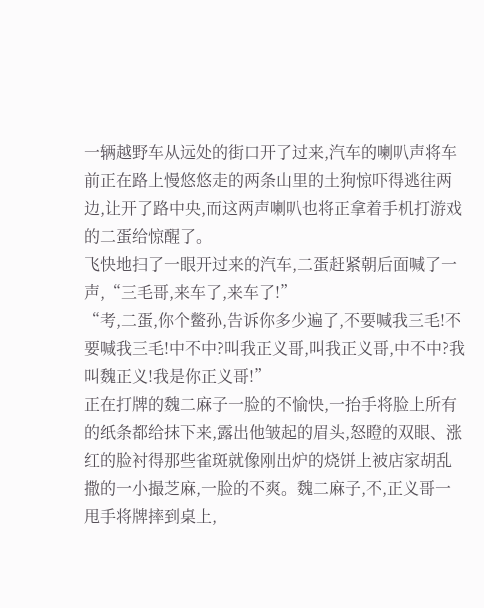一辆越野车从远处的街口开了过来,汽车的喇叭声将车前正在路上慢悠悠走的两条山里的土狗惊吓得逃往两边,让开了路中央,而这两声喇叭也将正拿着手机打游戏的二蛋给惊醒了。
飞快地扫了一眼开过来的汽车,二蛋赶紧朝后面喊了一声,“三毛哥,来车了,来车了!”
“考,二蛋,你个鳖孙,告诉你多少遍了,不要喊我三毛!不要喊我三毛!中不中?叫我正义哥,叫我正义哥,中不中?我叫魏正义!我是你正义哥!”
正在打牌的魏二麻子一脸的不愉快,一抬手将脸上所有的纸条都给抹下来,露出他皱起的眉头,怒瞪的双眼、涨红的脸衬得那些雀斑就像刚出炉的烧饼上被店家胡乱撒的一小撮芝麻,一脸的不爽。魏二麻子,不,正义哥一甩手将牌摔到桌上,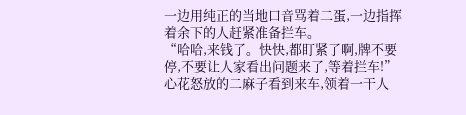一边用纯正的当地口音骂着二蛋,一边指挥着余下的人赶紧准备拦车。
“哈哈,来钱了。快快,都盯紧了啊,牌不要停,不要让人家看出问题来了,等着拦车!”
心花怒放的二麻子看到来车,领着一干人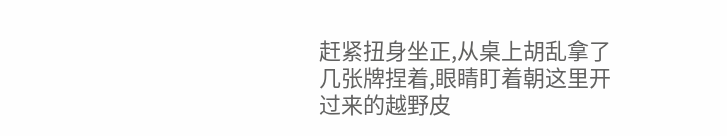赶紧扭身坐正,从桌上胡乱拿了几张牌捏着,眼睛盯着朝这里开过来的越野皮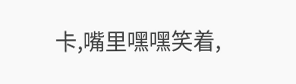卡,嘴里嘿嘿笑着,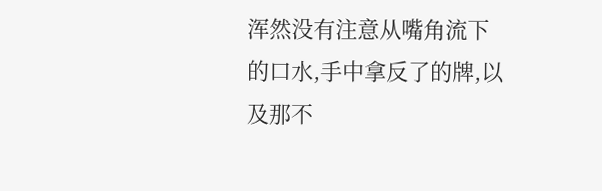浑然没有注意从嘴角流下的口水,手中拿反了的牌,以及那不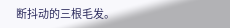断抖动的三根毛发。